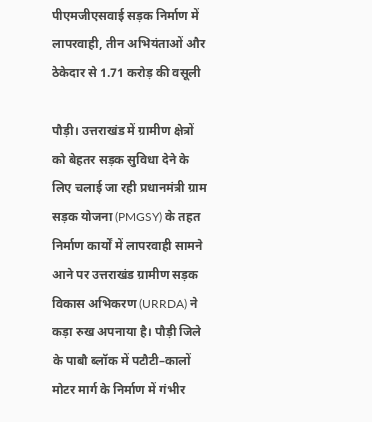पीएमजीएसवाई सड़क निर्माण में लापरवाही, तीन अभियंताओं और ठेकेदार से 1.71 करोड़ की वसूली

पौड़ी। उत्तराखंड में ग्रामीण क्षेत्रों को बेहतर सड़क सुविधा देने के लिए चलाई जा रही प्रधानमंत्री ग्राम सड़क योजना (PMGSY) के तहत निर्माण कार्यों में लापरवाही सामने आने पर उत्तराखंड ग्रामीण सड़क विकास अभिकरण (URRDA) ने कड़ा रुख अपनाया है। पौड़ी जिले के पाबौ ब्लॉक में पटौटी–कालों मोटर मार्ग के निर्माण में गंभीर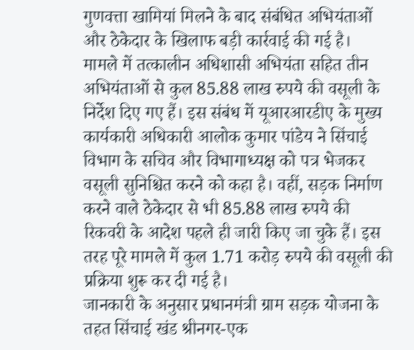गुणवत्ता खामियां मिलने के बाद संबंधित अभियंताओं और ठेकेदार के खिलाफ बड़ी कार्रवाई की गई है।
मामले में तत्कालीन अधिशासी अभियंता सहित तीन अभियंताओं से कुल 85.88 लाख रुपये की वसूली के निर्देश दिए गए हैं। इस संबंध में यूआरआरडीए के मुख्य कार्यकारी अधिकारी आलोक कुमार पांडेय ने सिंचाई विभाग के सचिव और विभागाध्यक्ष को पत्र भेजकर वसूली सुनिश्चित करने को कहा है। वहीं, सड़क निर्माण करने वाले ठेकेदार से भी 85.88 लाख रुपये की रिकवरी के आदेश पहले ही जारी किए जा चुके हैं। इस तरह पूरे मामले में कुल 1.71 करोड़ रुपये की वसूली की प्रक्रिया शुरू कर दी गई है।
जानकारी के अनुसार प्रधानमंत्री ग्राम सड़क योजना के तहत सिंचाई खंड श्रीनगर-एक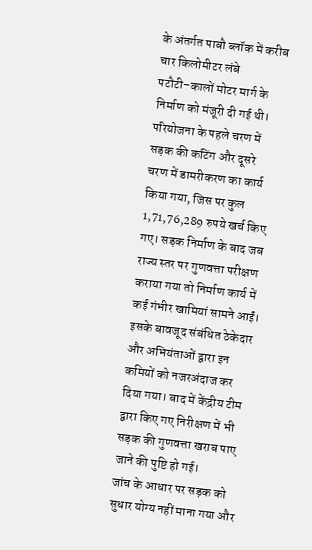के अंतर्गत पाबौ ब्लॉक में करीब चार किलोमीटर लंबे पटौटी–कालों मोटर मार्ग के निर्माण को मंजूरी दी गई थी। परियोजना के पहले चरण में सड़क की कटिंग और दूसरे चरण में डामरीकरण का कार्य किया गया, जिस पर कुल 1,71,76,289 रुपये खर्च किए गए। सड़क निर्माण के बाद जब राज्य स्तर पर गुणवत्ता परीक्षण कराया गया तो निर्माण कार्य में कई गंभीर खामियां सामने आईं। इसके बावजूद संबंधित ठेकेदार और अभियंताओं द्वारा इन कमियों को नजरअंदाज कर दिया गया। बाद में केंद्रीय टीम द्वारा किए गए निरीक्षण में भी सड़क की गुणवत्ता खराब पाए जाने की पुष्टि हो गई।
जांच के आधार पर सड़क को सुधार योग्य नहीं माना गया और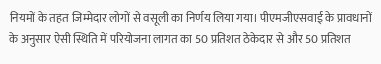नियमों के तहत जिम्मेदार लोगों से वसूली का निर्णय लिया गया। पीएमजीएसवाई के प्रावधानों के अनुसार ऐसी स्थिति में परियोजना लागत का 50 प्रतिशत ठेकेदार से और 50 प्रतिशत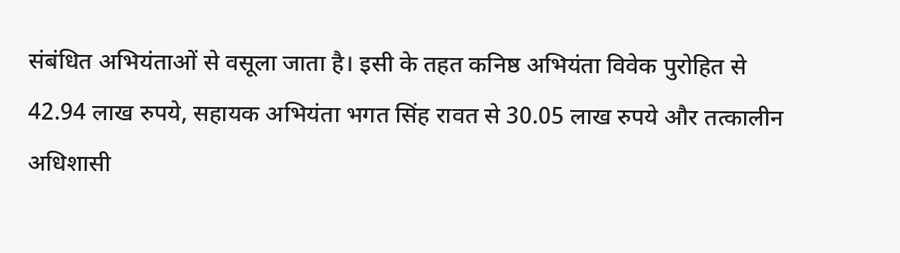संबंधित अभियंताओं से वसूला जाता है। इसी के तहत कनिष्ठ अभियंता विवेक पुरोहित से 42.94 लाख रुपये, सहायक अभियंता भगत सिंह रावत से 30.05 लाख रुपये और तत्कालीन अधिशासी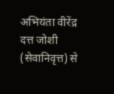अभियंता वीरेंद्र दत्त जोशी (सेवानिवृत्त) से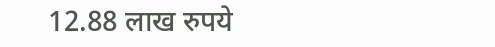12.88 लाख रुपये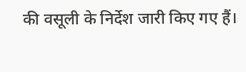की वसूली के निर्देश जारी किए गए हैं।